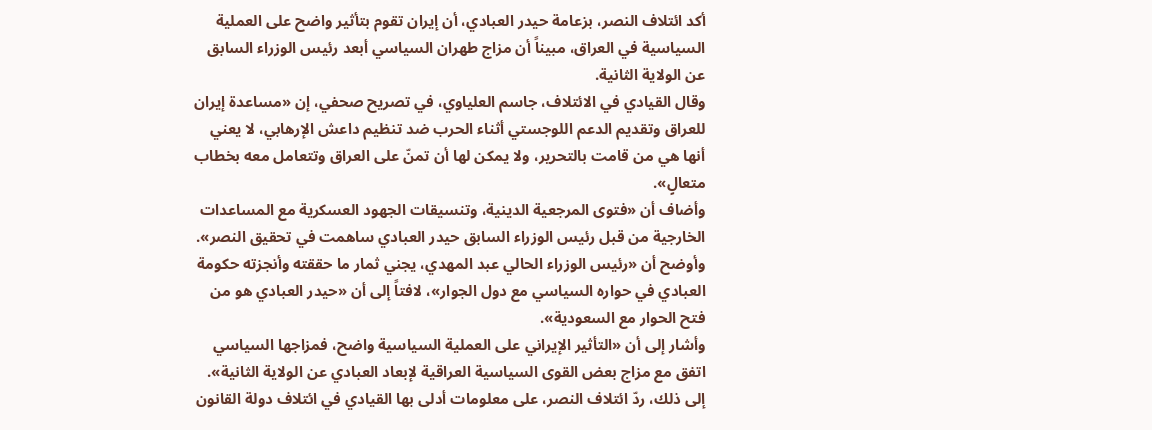أكد ائتلاف النصر، بزعامة حيدر العبادي، أن إيران تقوم بتأثير واضح على العملية السياسية في العراق، مبيناً أن مزاج طهران السياسي أبعد رئيس الوزراء السابق عن الولاية الثانية.
وقال القيادي في الائتلاف، جاسم العلياوي، في تصريح صحفي، إن «مساعدة إيران للعراق وتقديم الدعم اللوجستي أثناء الحرب ضد تنظيم داعش الإرهابي، لا يعني أنها هي من قامت بالتحرير، ولا يمكن لها أن تمنّ على العراق وتتعامل معه بخطاب متعالٍ».
وأضاف أن «فتوى المرجعية الدينية، وتنسيقات الجهود العسكرية مع المساعدات الخارجية من قبل رئيس الوزراء السابق حيدر العبادي ساهمت في تحقيق النصر». وأوضح أن «رئيس الوزراء الحالي عبد المهدي، يجني ثمار ما حققته وأنجزته حكومة العبادي في حواره السياسي مع دول الجوار»، لافتاً إلى أن «حيدر العبادي هو من فتح الحوار مع السعودية».
وأشار إلى أن «التأثير الإيراني على العملية السياسية واضح، فمزاجها السياسي اتفق مع مزاج بعض القوى السياسية العراقية لإبعاد العبادي عن الولاية الثانية». إلى ذلك، ردّ ائتلاف النصر، على معلومات أدلى بها القيادي في ائتلاف دولة القانون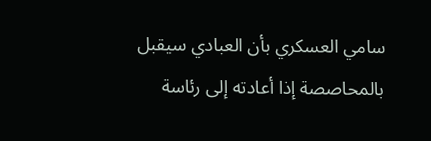سامي العسكري بأن العبادي سيقبل بالمحاصصة إذا أعادته إلى رئاسة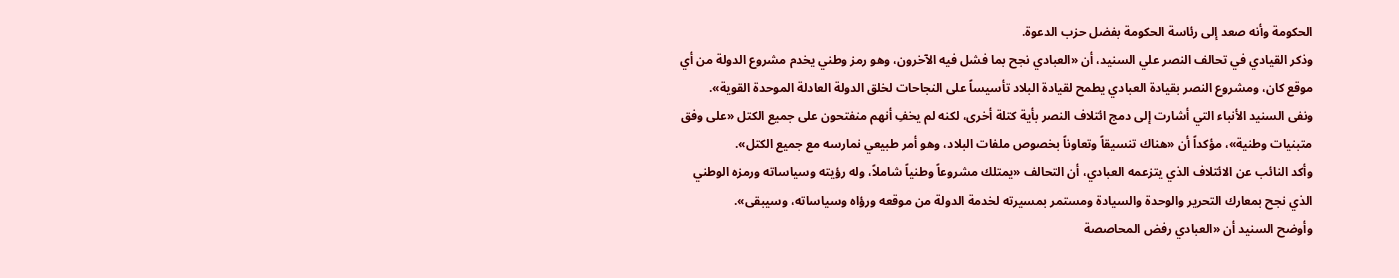الحكومة وأنه صعد إلى رئاسة الحكومة بفضل حزب الدعوة.
وذكر القيادي في تحالف النصر علي السنيد، أن «العبادي نجح بما فشل فيه الآخرون، وهو رمز وطني يخدم مشروع الدولة من أي موقع كان، ومشروع النصر بقيادة العبادي يطمح لقيادة البلاد تأسيساً على النجاحات لخلق الدولة العادلة الموحدة القوية».
ونفى السنيد الأنباء التي أشارت إلى دمج ائتلاف النصر بأية كتلة أخرى، لكنه لم يخفِ أنهم منفتحون على جميع الكتل «على وفق متبنيات وطنية»، مؤكداً أن «هناك تنسيقاً وتعاوناً بخصوص ملفات البلاد، وهو أمر طبيعي نمارسه مع جميع الكتل».
وأكد النائب عن الائتلاف الذي يتزعمه العبادي، أن التحالف «يمتلك مشروعاً وطنياً شاملاً، وله رؤيته وسياساته ورمزه الوطني الذي نجح بمعارك التحرير والوحدة والسيادة ومستمر بمسيرته لخدمة الدولة من موقعه ورؤاه وسياساته، وسيبقى».
وأوضح السنيد أن «العبادي رفض المحاصصة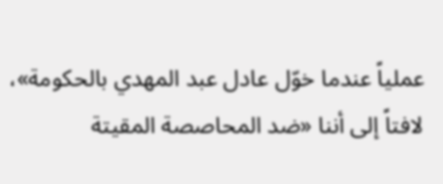عملياً عندما خوّل عادل عبد المهدي بالحكومة»، لافتاً إلى أننا «ضد المحاصصة المقيتة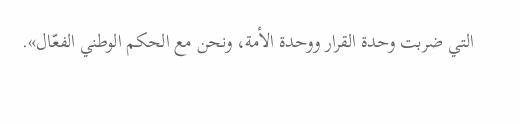التي ضربت وحدة القرار ووحدة الأمة، ونحن مع الحكم الوطني الفعّال».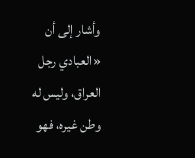وأشار إلى أن «العبادي رجل العراق، وليس له وطن غيره، فهو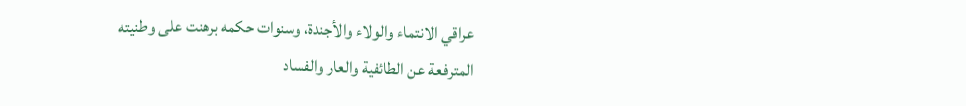عراقي الانتماء والولاء والأجندة، وسنوات حكمه برهنت على وطنيته المترفعة عن الطائفية والعار والفساد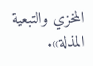المخزي والتبعية المذلة».